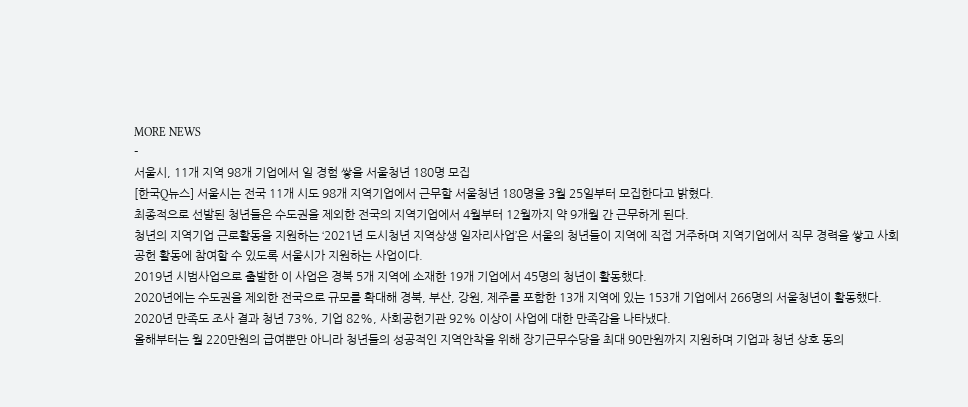MORE NEWS
-
서울시, 11개 지역 98개 기업에서 일 경험 쌓을 서울청년 180명 모집
[한국Q뉴스] 서울시는 전국 11개 시도 98개 지역기업에서 근무할 서울청년 180명을 3월 25일부터 모집한다고 밝혔다.
최종적으로 선발된 청년들은 수도권을 제외한 전국의 지역기업에서 4월부터 12월까지 약 9개월 간 근무하게 된다.
청년의 지역기업 근로활동을 지원하는 ‘2021년 도시청년 지역상생 일자리사업’은 서울의 청년들이 지역에 직접 거주하며 지역기업에서 직무 경력을 쌓고 사회공헌 활동에 참여할 수 있도록 서울시가 지원하는 사업이다.
2019년 시범사업으로 출발한 이 사업은 경북 5개 지역에 소재한 19개 기업에서 45명의 청년이 활동했다.
2020년에는 수도권을 제외한 전국으로 규모를 확대해 경북, 부산, 강원, 제주를 포함한 13개 지역에 있는 153개 기업에서 266명의 서울청년이 활동했다.
2020년 만족도 조사 결과 청년 73%, 기업 82%, 사회공헌기관 92% 이상이 사업에 대한 만족감을 나타냈다.
올해부터는 월 220만원의 급여뿐만 아니라 청년들의 성공적인 지역안착을 위해 장기근무수당을 최대 90만원까지 지원하며 기업과 청년 상호 동의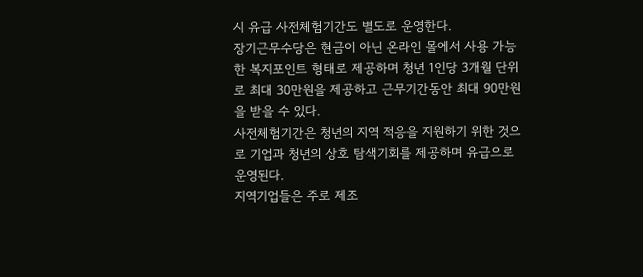시 유급 사전체험기간도 별도로 운영한다.
장기근무수당은 현금이 아닌 온라인 몰에서 사용 가능한 복지포인트 형태로 제공하며 청년 1인당 3개월 단위로 최대 30만원을 제공하고 근무기간동안 최대 90만원을 받을 수 있다.
사전체험기간은 청년의 지역 적응을 지원하기 위한 것으로 기업과 청년의 상호 탐색기회를 제공하며 유급으로 운영된다.
지역기업들은 주로 제조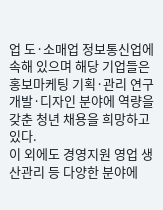업 도·소매업 정보통신업에 속해 있으며 해당 기업들은 홍보마케팅 기획·관리 연구개발·디자인 분야에 역량을 갖춘 청년 채용을 희망하고 있다.
이 외에도 경영지원 영업 생산관리 등 다양한 분야에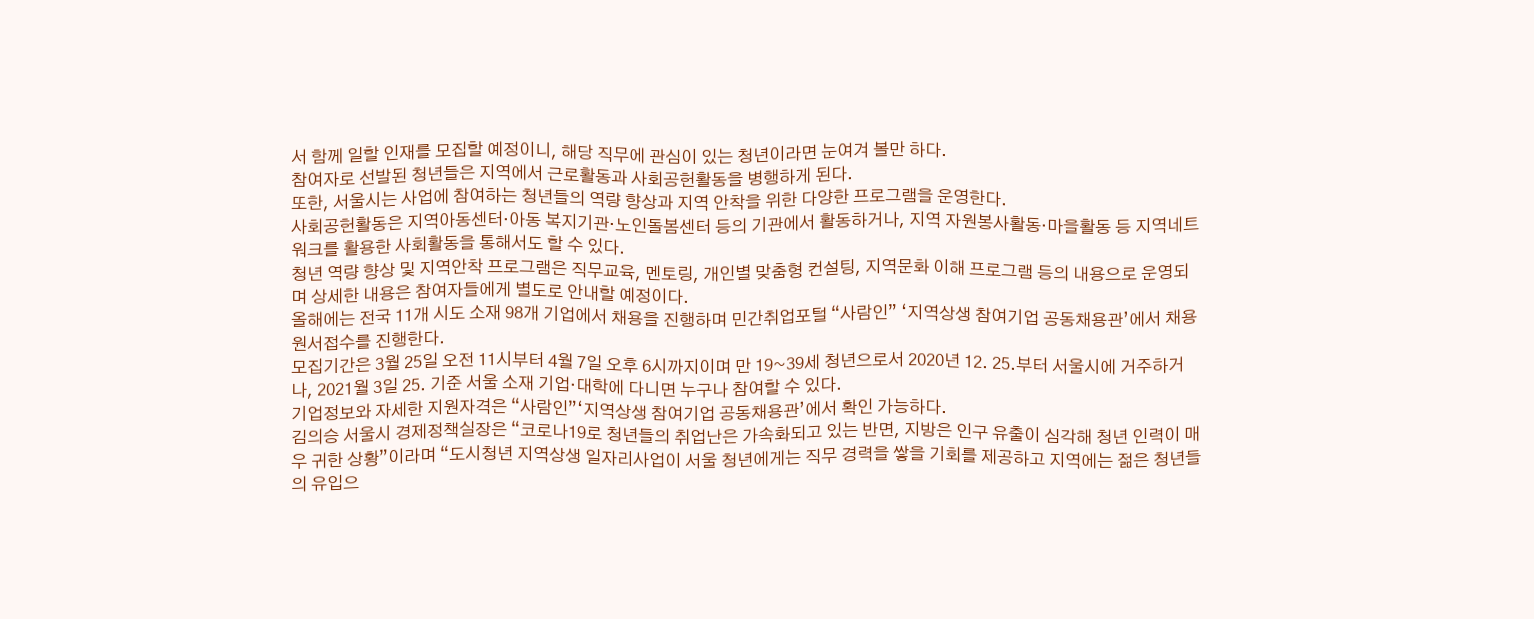서 함께 일할 인재를 모집할 예정이니, 해당 직무에 관심이 있는 청년이라면 눈여겨 볼만 하다.
참여자로 선발된 청년들은 지역에서 근로활동과 사회공헌활동을 병행하게 된다.
또한, 서울시는 사업에 참여하는 청년들의 역량 향상과 지역 안착을 위한 다양한 프로그램을 운영한다.
사회공헌활동은 지역아동센터·아동 복지기관·노인돌봄센터 등의 기관에서 활동하거나, 지역 자원봉사활동·마을활동 등 지역네트워크를 활용한 사회활동을 통해서도 할 수 있다.
청년 역량 향상 및 지역안착 프로그램은 직무교육, 멘토링, 개인별 맞춤형 컨설팅, 지역문화 이해 프로그램 등의 내용으로 운영되며 상세한 내용은 참여자들에게 별도로 안내할 예정이다.
올해에는 전국 11개 시도 소재 98개 기업에서 채용을 진행하며 민간취업포털 “사람인” ‘지역상생 참여기업 공동채용관’에서 채용원서접수를 진행한다.
모집기간은 3월 25일 오전 11시부터 4월 7일 오후 6시까지이며 만 19~39세 청년으로서 2020년 12. 25.부터 서울시에 거주하거나, 2021월 3일 25. 기준 서울 소재 기업·대학에 다니면 누구나 참여할 수 있다.
기업정보와 자세한 지원자격은 “사람인”‘지역상생 참여기업 공동채용관’에서 확인 가능하다.
김의승 서울시 경제정책실장은 “코로나19로 청년들의 취업난은 가속화되고 있는 반면, 지방은 인구 유출이 심각해 청년 인력이 매우 귀한 상황”이라며 “도시청년 지역상생 일자리사업이 서울 청년에게는 직무 경력을 쌓을 기회를 제공하고 지역에는 젊은 청년들의 유입으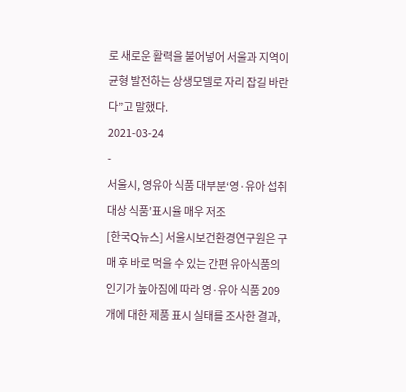로 새로운 활력을 불어넣어 서울과 지역이 균형 발전하는 상생모델로 자리 잡길 바란다”고 말했다.
2021-03-24
-
서울시, 영유아 식품 대부분‘영·유아 섭취 대상 식품’표시율 매우 저조
[한국Q뉴스] 서울시보건환경연구원은 구매 후 바로 먹을 수 있는 간편 유아식품의 인기가 높아짐에 따라 영·유아 식품 209개에 대한 제품 표시 실태를 조사한 결과,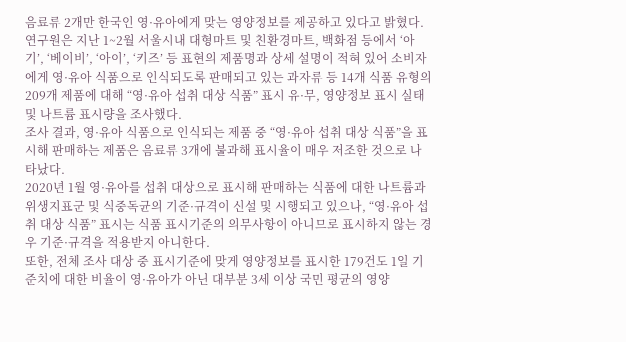음료류 2개만 한국인 영·유아에게 맞는 영양정보를 제공하고 있다고 밝혔다.
연구원은 지난 1~2월 서울시내 대형마트 및 친환경마트, 백화점 등에서 ‘아기’, ‘베이비’, ‘아이’, ‘키즈’ 등 표현의 제품명과 상세 설명이 적혀 있어 소비자에게 영·유아 식품으로 인식되도록 판매되고 있는 과자류 등 14개 식품 유형의 209개 제품에 대해 “영·유아 섭취 대상 식품” 표시 유·무, 영양정보 표시 실태 및 나트륨 표시량을 조사했다.
조사 결과, 영·유아 식품으로 인식되는 제품 중 “영·유아 섭취 대상 식품”을 표시해 판매하는 제품은 음료류 3개에 불과해 표시율이 매우 저조한 것으로 나타났다.
2020년 1월 영·유아를 섭취 대상으로 표시해 판매하는 식품에 대한 나트륨과 위생지표군 및 식중독균의 기준·규격이 신설 및 시행되고 있으나, “영·유아 섭취 대상 식품” 표시는 식품 표시기준의 의무사항이 아니므로 표시하지 않는 경우 기준·규격을 적용받지 아니한다.
또한, 전체 조사 대상 중 표시기준에 맞게 영양정보를 표시한 179건도 1일 기준치에 대한 비율이 영·유아가 아닌 대부분 3세 이상 국민 평균의 영양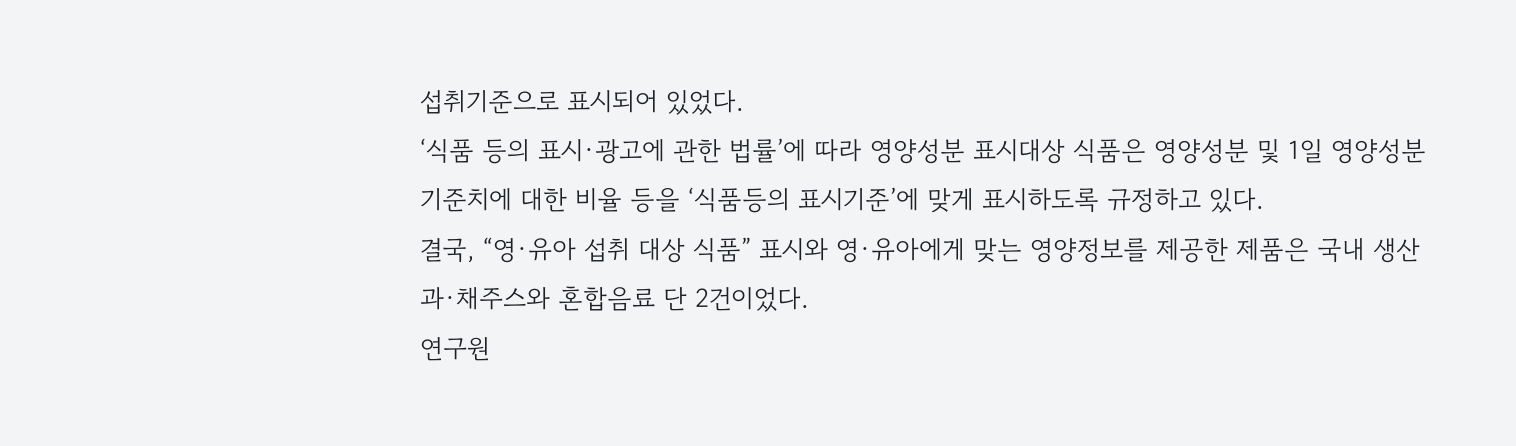섭취기준으로 표시되어 있었다.
‘식품 등의 표시·광고에 관한 법률’에 따라 영양성분 표시대상 식품은 영양성분 및 1일 영양성분 기준치에 대한 비율 등을 ‘식품등의 표시기준’에 맞게 표시하도록 규정하고 있다.
결국, “영·유아 섭취 대상 식품” 표시와 영·유아에게 맞는 영양정보를 제공한 제품은 국내 생산 과·채주스와 혼합음료 단 2건이었다.
연구원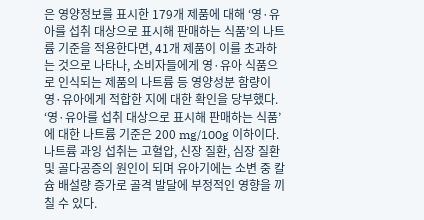은 영양정보를 표시한 179개 제품에 대해 ‘영·유아를 섭취 대상으로 표시해 판매하는 식품’의 나트륨 기준을 적용한다면, 41개 제품이 이를 초과하는 것으로 나타나, 소비자들에게 영·유아 식품으로 인식되는 제품의 나트륨 등 영양성분 함량이 영·유아에게 적합한 지에 대한 확인을 당부했다.
‘영·유아를 섭취 대상으로 표시해 판매하는 식품’에 대한 나트륨 기준은 200 mg/100g 이하이다.
나트륨 과잉 섭취는 고혈압, 신장 질환, 심장 질환 및 골다공증의 원인이 되며 유아기에는 소변 중 칼슘 배설량 증가로 골격 발달에 부정적인 영향을 끼칠 수 있다.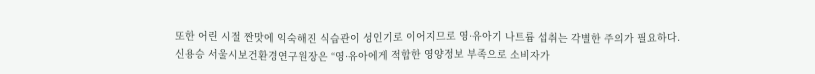또한 어린 시절 짠맛에 익숙해진 식습관이 성인기로 이어지므로 영·유아기 나트륨 섭취는 각별한 주의가 필요하다.
신용승 서울시보건환경연구원장은 “영·유아에게 적합한 영양정보 부족으로 소비자가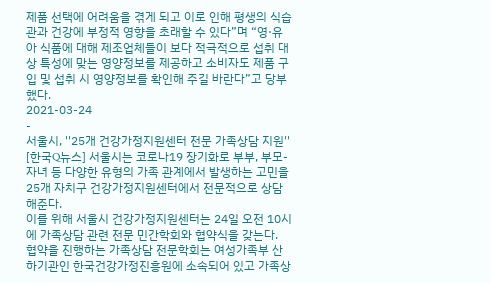제품 선택에 어려움을 겪게 되고 이로 인해 평생의 식습관과 건강에 부정적 영향을 초래할 수 있다”며 “영·유아 식품에 대해 제조업체들이 보다 적극적으로 섭취 대상 특성에 맞는 영양정보를 제공하고 소비자도 제품 구입 및 섭취 시 영양정보를 확인해 주길 바란다”고 당부했다.
2021-03-24
-
서울시, ''25개 건강가정지원센터 전문 가족상담 지원''
[한국Q뉴스] 서울시는 코로나19 장기화로 부부, 부모-자녀 등 다양한 유형의 가족 관계에서 발생하는 고민을 25개 자치구 건강가정지원센터에서 전문적으로 상담해준다.
이를 위해 서울시 건강가정지원센터는 24일 오전 10시에 가족상담 관련 전문 민간학회와 협약식을 갖는다.
협약을 진행하는 가족상담 전문학회는 여성가족부 산하기관인 한국건강가정진흥원에 소속되어 있고 가족상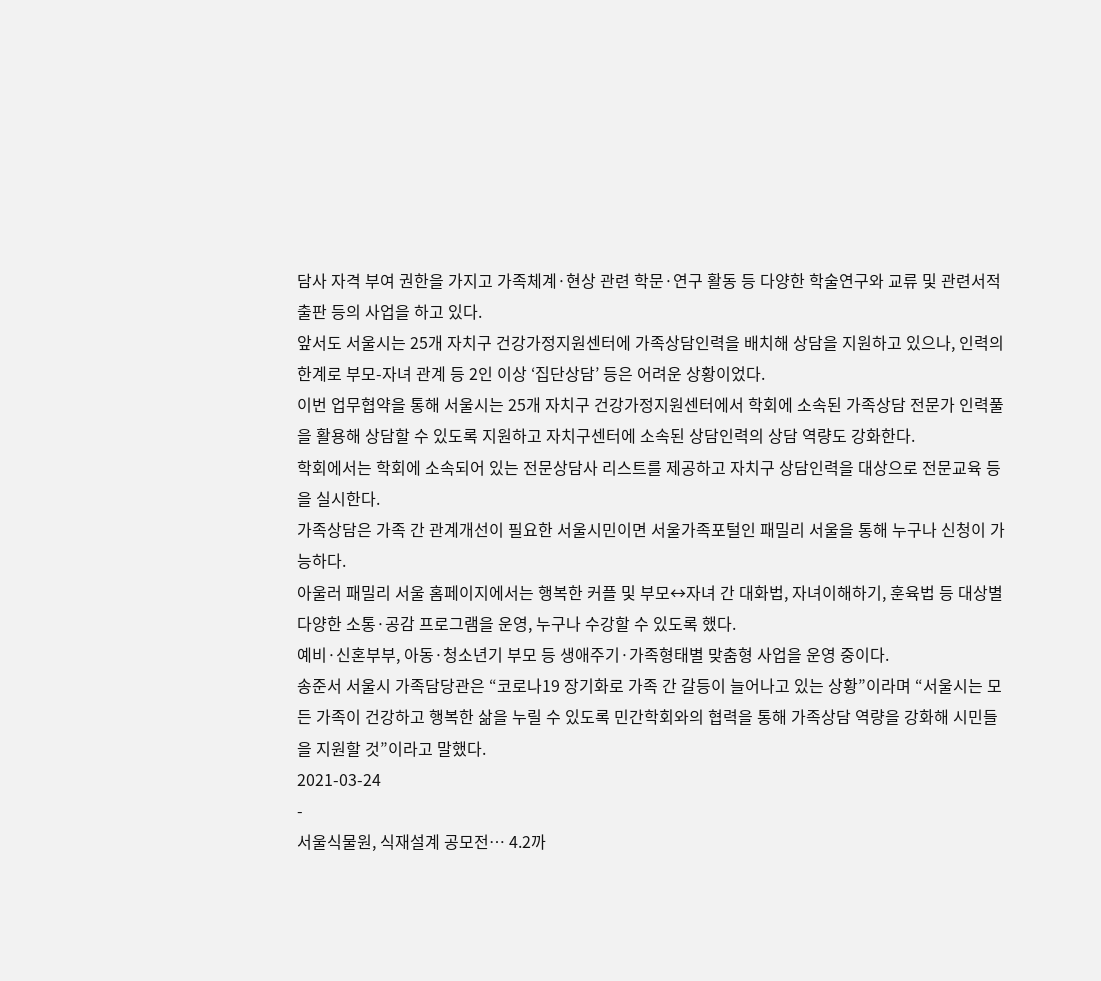담사 자격 부여 권한을 가지고 가족체계·현상 관련 학문·연구 활동 등 다양한 학술연구와 교류 및 관련서적 출판 등의 사업을 하고 있다.
앞서도 서울시는 25개 자치구 건강가정지원센터에 가족상담인력을 배치해 상담을 지원하고 있으나, 인력의 한계로 부모-자녀 관계 등 2인 이상 ‘집단상담’ 등은 어려운 상황이었다.
이번 업무협약을 통해 서울시는 25개 자치구 건강가정지원센터에서 학회에 소속된 가족상담 전문가 인력풀을 활용해 상담할 수 있도록 지원하고 자치구센터에 소속된 상담인력의 상담 역량도 강화한다.
학회에서는 학회에 소속되어 있는 전문상담사 리스트를 제공하고 자치구 상담인력을 대상으로 전문교육 등을 실시한다.
가족상담은 가족 간 관계개선이 필요한 서울시민이면 서울가족포털인 패밀리 서울을 통해 누구나 신청이 가능하다.
아울러 패밀리 서울 홈페이지에서는 행복한 커플 및 부모↔자녀 간 대화법, 자녀이해하기, 훈육법 등 대상별 다양한 소통·공감 프로그램을 운영, 누구나 수강할 수 있도록 했다.
예비·신혼부부, 아동·청소년기 부모 등 생애주기·가족형태별 맞춤형 사업을 운영 중이다.
송준서 서울시 가족담당관은 “코로나19 장기화로 가족 간 갈등이 늘어나고 있는 상황”이라며 “서울시는 모든 가족이 건강하고 행복한 삶을 누릴 수 있도록 민간학회와의 협력을 통해 가족상담 역량을 강화해 시민들을 지원할 것”이라고 말했다.
2021-03-24
-
서울식물원, 식재설계 공모전… 4.2까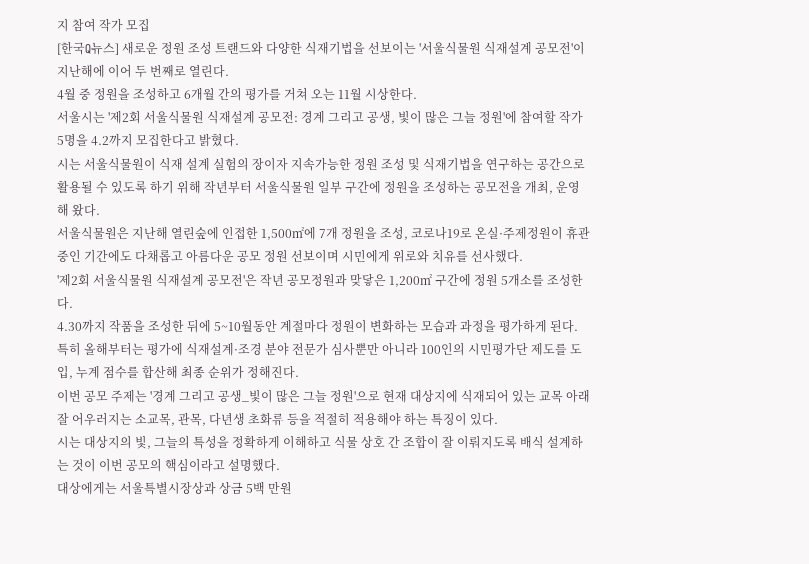지 참여 작가 모집
[한국Q뉴스] 새로운 정원 조성 트랜드와 다양한 식재기법을 선보이는 '서울식물원 식재설계 공모전'이 지난해에 이어 두 번째로 열린다.
4월 중 정원을 조성하고 6개월 간의 평가를 거쳐 오는 11월 시상한다.
서울시는 '제2회 서울식물원 식재설계 공모전: 경계 그리고 공생, 빛이 많은 그늘 정원'에 참여할 작가 5명을 4.2까지 모집한다고 밝혔다.
시는 서울식물원이 식재 설계 실험의 장이자 지속가능한 정원 조성 및 식재기법을 연구하는 공간으로 활용될 수 있도록 하기 위해 작년부터 서울식물원 일부 구간에 정원을 조성하는 공모전을 개최, 운영해 왔다.
서울식물원은 지난해 열린숲에 인접한 1,500㎡에 7개 정원을 조성, 코로나19로 온실·주제정원이 휴관 중인 기간에도 다채롭고 아름다운 공모 정원 선보이며 시민에게 위로와 치유를 선사했다.
'제2회 서울식물원 식재설계 공모전'은 작년 공모정원과 맞닿은 1,200㎡ 구간에 정원 5개소를 조성한다.
4.30까지 작품을 조성한 뒤에 5~10월동안 계절마다 정원이 변화하는 모습과 과정을 평가하게 된다.
특히 올해부터는 평가에 식재설계·조경 분야 전문가 심사뿐만 아니라 100인의 시민평가단 제도를 도입, 누계 점수를 합산해 최종 순위가 정해진다.
이번 공모 주제는 '경계 그리고 공생_빛이 많은 그늘 정원'으로 현재 대상지에 식재되어 있는 교목 아래 잘 어우러지는 소교목, 관목, 다년생 초화류 등을 적절히 적용해야 하는 특징이 있다.
시는 대상지의 빛, 그늘의 특성을 정확하게 이해하고 식물 상호 간 조합이 잘 이뤄지도록 배식 설계하는 것이 이번 공모의 핵심이라고 설명했다.
대상에게는 서울특별시장상과 상금 5백 만원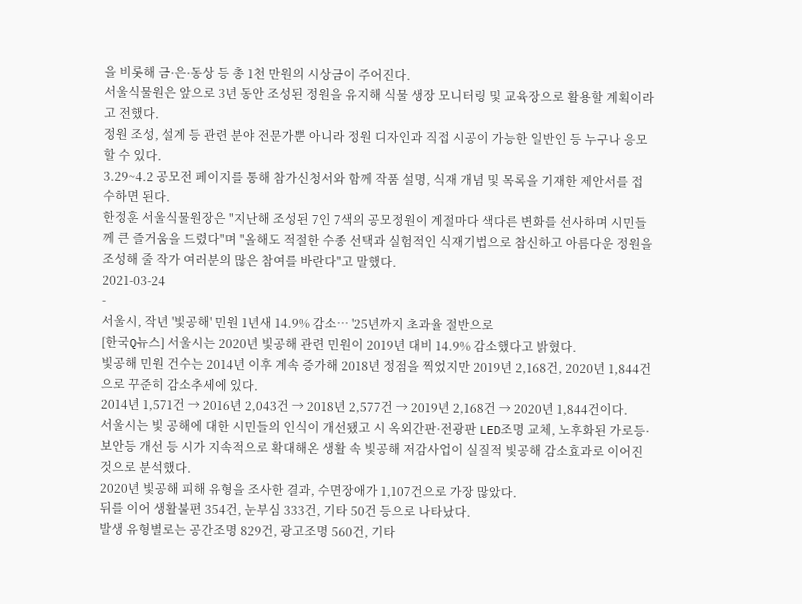을 비롯해 금·은·동상 등 총 1천 만원의 시상금이 주어진다.
서울식물원은 앞으로 3년 동안 조성된 정원을 유지해 식물 생장 모니터링 및 교육장으로 활용할 계획이라고 전했다.
정원 조성, 설계 등 관련 분야 전문가뿐 아니라 정원 디자인과 직접 시공이 가능한 일반인 등 누구나 응모할 수 있다.
3.29~4.2 공모전 페이지를 통해 참가신청서와 함께 작품 설명, 식재 개념 및 목록을 기재한 제안서를 접수하면 된다.
한정훈 서울식물원장은 "지난해 조성된 7인 7색의 공모정원이 계절마다 색다른 변화를 선사하며 시민들께 큰 즐거움을 드렸다"며 "올해도 적절한 수종 선택과 실험적인 식재기법으로 참신하고 아름다운 정원을 조성해 줄 작가 여러분의 많은 참여를 바란다"고 말했다.
2021-03-24
-
서울시, 작년 '빛공해' 민원 1년새 14.9% 감소… '25년까지 초과율 절반으로
[한국Q뉴스] 서울시는 2020년 빛공해 관련 민원이 2019년 대비 14.9% 감소했다고 밝혔다.
빛공해 민원 건수는 2014년 이후 계속 증가해 2018년 정점을 찍었지만 2019년 2,168건, 2020년 1,844건으로 꾸준히 감소추세에 있다.
2014년 1,571건 → 2016년 2,043건 → 2018년 2,577건 → 2019년 2,168건 → 2020년 1,844건이다.
서울시는 빛 공해에 대한 시민들의 인식이 개선됐고 시 옥외간판·전광판 LED조명 교체, 노후화된 가로등·보안등 개선 등 시가 지속적으로 확대해온 생활 속 빛공해 저감사업이 실질적 빛공해 감소효과로 이어진 것으로 분석했다.
2020년 빛공해 피해 유형을 조사한 결과, 수면장애가 1,107건으로 가장 많았다.
뒤를 이어 생활불편 354건, 눈부심 333건, 기타 50건 등으로 나타났다.
발생 유형별로는 공간조명 829건, 광고조명 560건, 기타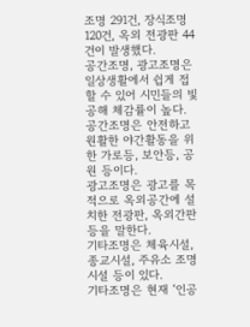조명 291건, 장식조명 120건, 옥외 전광판 44건이 발생했다.
공간조명, 광고조명은 일상생활에서 쉽게 접할 수 있어 시민들의 빛공해 체감률이 높다.
공간조명은 안전하고 원활한 야간활동을 위한 가로등, 보안등, 공원 등이다.
광고조명은 광고를 목적으로 옥외공간에 설치한 전광판, 옥외간판 등을 말한다.
기타조명은 체육시설, 종교시설, 주유소 조명시설 등이 있다.
기타조명은 현재 ‘인공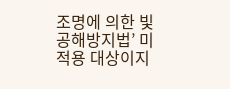조명에 의한 빛공해방지법’ 미적용 대상이지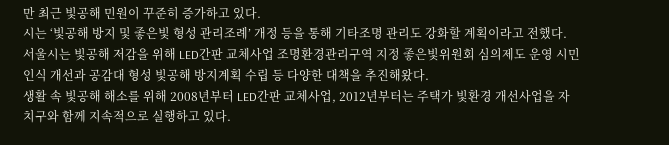만 최근 빛공해 민원이 꾸준히 증가하고 있다.
시는 ‘빛공해 방지 및 좋은빛 형성 관리조례’ 개정 등을 통해 기타조명 관리도 강화할 계획이라고 전했다.
서울시는 빛공해 저감을 위해 LED간판 교체사업 조명환경관리구역 지정 좋은빛위원회 심의제도 운영 시민인식 개선과 공감대 형성 빛공해 방지계획 수립 등 다양한 대책을 추진해왔다.
생활 속 빛공해 해소를 위해 2008년부터 LED간판 교체사업, 2012년부터는 주택가 빛환경 개선사업을 자치구와 함께 지속적으로 실행하고 있다.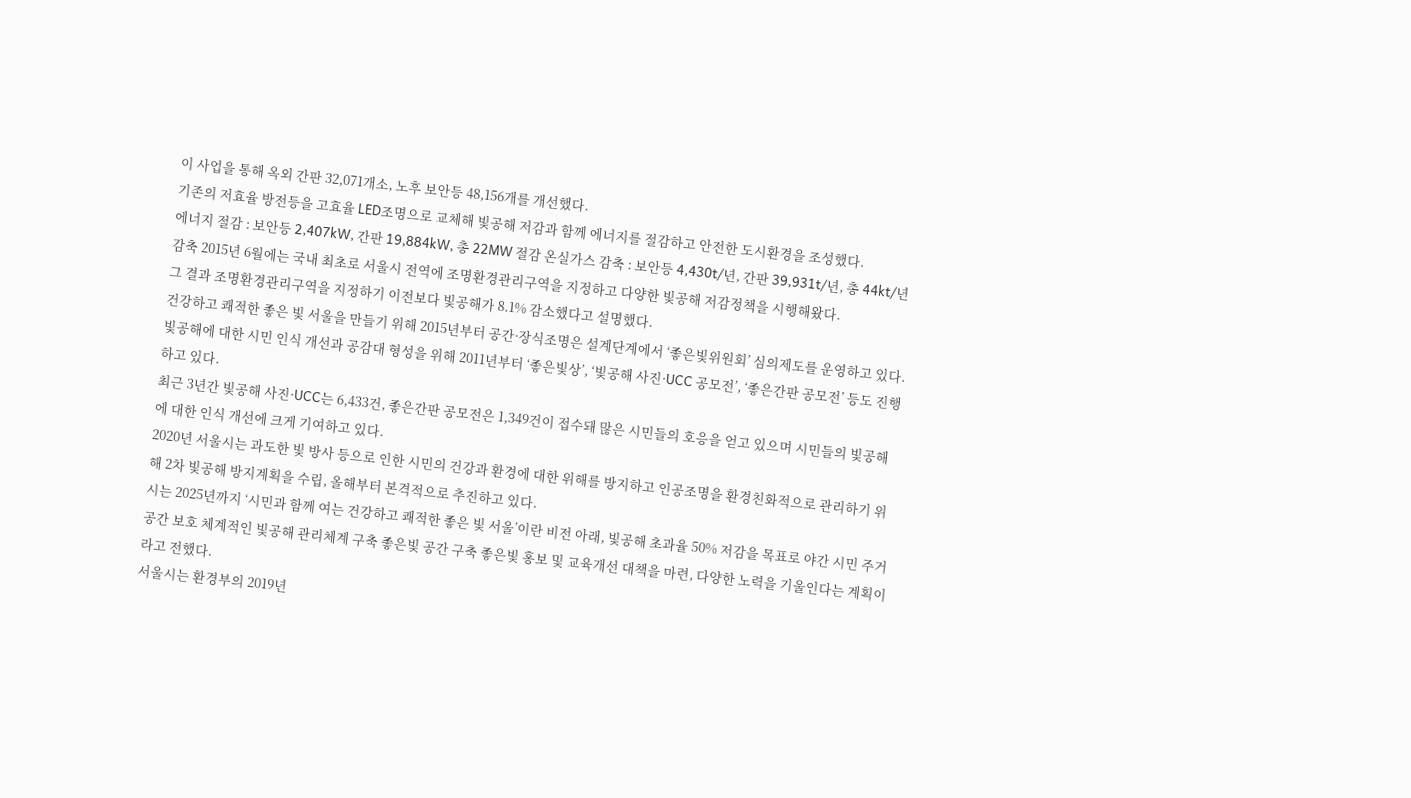이 사업을 통해 옥외 간판 32,071개소, 노후 보안등 48,156개를 개선했다.
기존의 저효율 방전등을 고효율 LED조명으로 교체해 빛공해 저감과 함께 에너지를 절감하고 안전한 도시환경을 조성했다.
에너지 절감 : 보안등 2,407kW, 간판 19,884kW, 총 22MW 절감 온실가스 감축 : 보안등 4,430t/년, 간판 39,931t/년, 총 44kt/년 감축 2015년 6월에는 국내 최초로 서울시 전역에 조명환경관리구역을 지정하고 다양한 빛공해 저감정책을 시행해왔다.
그 결과 조명환경관리구역을 지정하기 이전보다 빛공해가 8.1% 감소했다고 설명했다.
건강하고 쾌적한 좋은 빛 서울을 만들기 위해 2015년부터 공간·장식조명은 설계단계에서 ‘좋은빛위원회’ 심의제도를 운영하고 있다.
빛공해에 대한 시민 인식 개선과 공감대 형성을 위해 2011년부터 ‘좋은빛상’, ‘빛공해 사진·UCC 공모전’, ‘좋은간판 공모전’ 등도 진행하고 있다.
최근 3년간 빛공해 사진·UCC는 6,433건, 좋은간판 공모전은 1,349건이 접수돼 많은 시민들의 호응을 얻고 있으며 시민들의 빛공해에 대한 인식 개선에 크게 기여하고 있다.
2020년 서울시는 과도한 빛 방사 등으로 인한 시민의 건강과 환경에 대한 위해를 방지하고 인공조명을 환경친화적으로 관리하기 위해 2차 빛공해 방지계획을 수립, 올해부터 본격적으로 추진하고 있다.
시는 2025년까지 ‘시민과 함께 여는 건강하고 쾌적한 좋은 빛 서울’이란 비전 아래, 빛공해 초과율 50% 저감을 목표로 야간 시민 주거공간 보호 체계적인 빛공해 관리체계 구축 좋은빛 공간 구축 좋은빛 홍보 및 교육개선 대책을 마련, 다양한 노력을 기울인다는 계획이라고 전했다.
서울시는 환경부의 2019년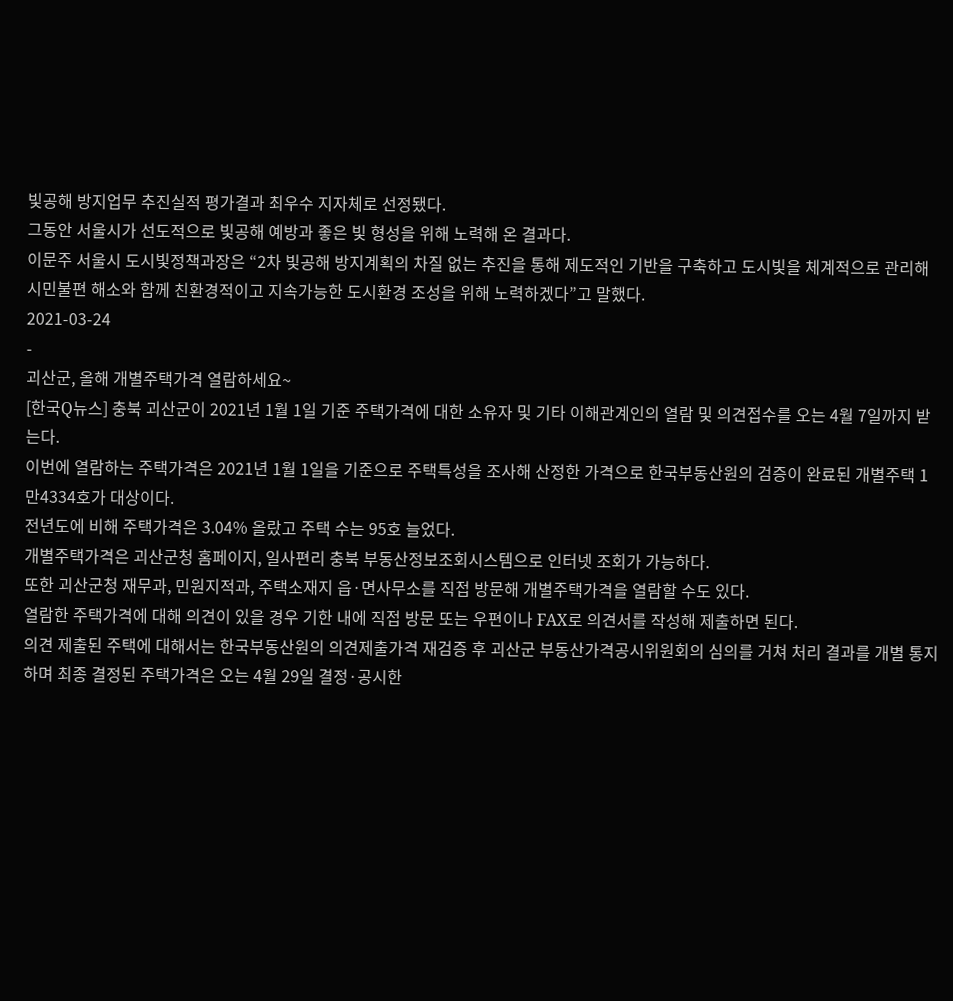빛공해 방지업무 추진실적 평가결과 최우수 지자체로 선정됐다.
그동안 서울시가 선도적으로 빛공해 예방과 좋은 빛 형성을 위해 노력해 온 결과다.
이문주 서울시 도시빛정책과장은 “2차 빛공해 방지계획의 차질 없는 추진을 통해 제도적인 기반을 구축하고 도시빛을 체계적으로 관리해 시민불편 해소와 함께 친환경적이고 지속가능한 도시환경 조성을 위해 노력하겠다”고 말했다.
2021-03-24
-
괴산군, 올해 개별주택가격 열람하세요~
[한국Q뉴스] 충북 괴산군이 2021년 1월 1일 기준 주택가격에 대한 소유자 및 기타 이해관계인의 열람 및 의견접수를 오는 4월 7일까지 받는다.
이번에 열람하는 주택가격은 2021년 1월 1일을 기준으로 주택특성을 조사해 산정한 가격으로 한국부동산원의 검증이 완료된 개별주택 1만4334호가 대상이다.
전년도에 비해 주택가격은 3.04% 올랐고 주택 수는 95호 늘었다.
개별주택가격은 괴산군청 홈페이지, 일사편리 충북 부동산정보조회시스템으로 인터넷 조회가 가능하다.
또한 괴산군청 재무과, 민원지적과, 주택소재지 읍·면사무소를 직접 방문해 개별주택가격을 열람할 수도 있다.
열람한 주택가격에 대해 의견이 있을 경우 기한 내에 직접 방문 또는 우편이나 FAX로 의견서를 작성해 제출하면 된다.
의견 제출된 주택에 대해서는 한국부동산원의 의견제출가격 재검증 후 괴산군 부동산가격공시위원회의 심의를 거쳐 처리 결과를 개별 통지하며 최종 결정된 주택가격은 오는 4월 29일 결정·공시한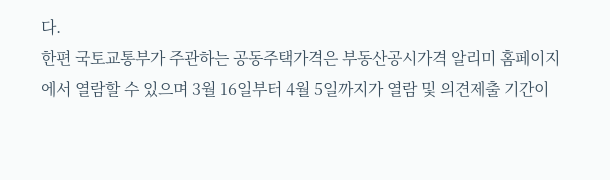다.
한편 국토교통부가 주관하는 공동주택가격은 부동산공시가격 알리미 홈페이지에서 열람할 수 있으며 3월 16일부터 4월 5일까지가 열람 및 의견제출 기간이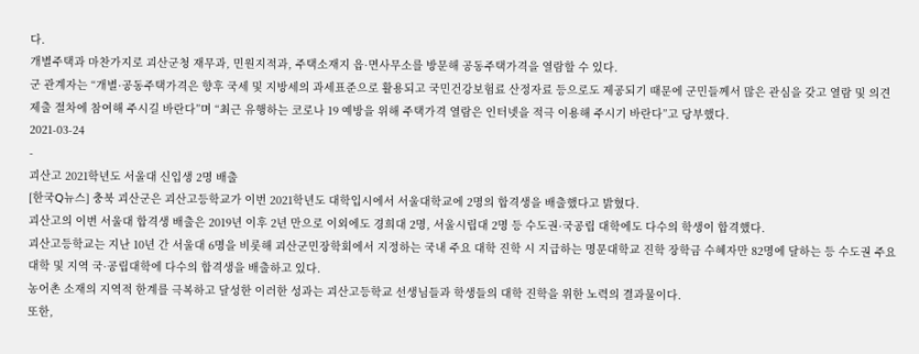다.
개별주택과 마찬가지로 괴산군청 재무과, 민원지적과, 주택소재지 읍·면사무소를 방문해 공동주택가격을 열람할 수 있다.
군 관계자는 “개별·공동주택가격은 향후 국세 및 지방세의 과세표준으로 활용되고 국민건강보험료 산정자료 등으로도 제공되기 때문에 군민들께서 많은 관심을 갖고 열람 및 의견제출 절차에 참여해 주시길 바란다”며 “최근 유행하는 코로나 19 예방을 위해 주택가격 열람은 인터넷을 적극 이용해 주시기 바란다”고 당부했다.
2021-03-24
-
괴산고 2021학년도 서울대 신입생 2명 배출
[한국Q뉴스] 충북 괴산군은 괴산고등학교가 이번 2021학년도 대학입시에서 서울대학교에 2명의 합격생을 배출했다고 밝혔다.
괴산고의 이번 서울대 합격생 배출은 2019년 이후 2년 만으로 이외에도 경희대 2명, 서울시립대 2명 등 수도권·국공립 대학에도 다수의 학생이 합격했다.
괴산고등학교는 지난 10년 간 서울대 6명을 비롯해 괴산군민장학회에서 지정하는 국내 주요 대학 진학 시 지급하는 명문대학교 진학 장학금 수혜자만 82명에 달하는 등 수도권 주요대학 및 지역 국·공립대학에 다수의 합격생을 배출하고 있다.
농어촌 소재의 지역적 한계를 극복하고 달성한 이러한 성과는 괴산고등학교 선생님들과 학생들의 대학 진학을 위한 노력의 결과물이다.
또한,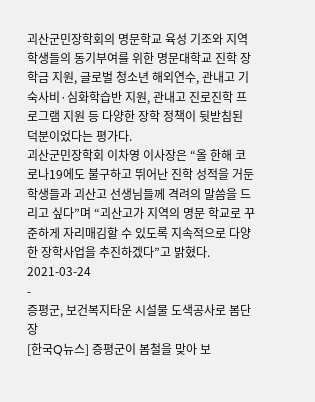괴산군민장학회의 명문학교 육성 기조와 지역 학생들의 동기부여를 위한 명문대학교 진학 장학금 지원, 글로벌 청소년 해외연수, 관내고 기숙사비·심화학습반 지원, 관내고 진로진학 프로그램 지원 등 다양한 장학 정책이 뒷받침된 덕분이었다는 평가다.
괴산군민장학회 이차영 이사장은 “올 한해 코로나19에도 불구하고 뛰어난 진학 성적을 거둔 학생들과 괴산고 선생님들께 격려의 말씀을 드리고 싶다”며 “괴산고가 지역의 명문 학교로 꾸준하게 자리매김할 수 있도록 지속적으로 다양한 장학사업을 추진하겠다”고 밝혔다.
2021-03-24
-
증평군, 보건복지타운 시설물 도색공사로 봄단장
[한국Q뉴스] 증평군이 봄철을 맞아 보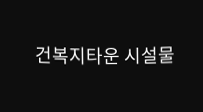건복지타운 시설물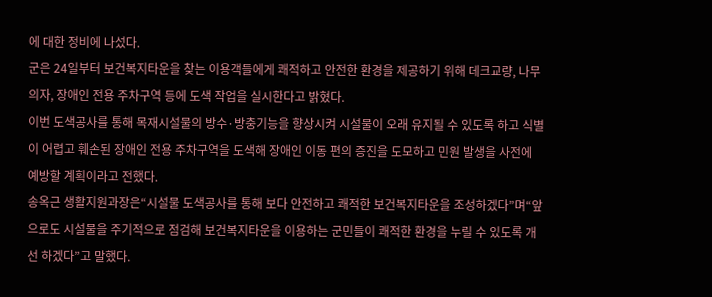에 대한 정비에 나섰다.
군은 24일부터 보건복지타운을 찾는 이용객들에게 쾌적하고 안전한 환경을 제공하기 위해 데크교량, 나무의자, 장애인 전용 주차구역 등에 도색 작업을 실시한다고 밝혔다.
이번 도색공사를 통해 목재시설물의 방수·방충기능을 향상시켜 시설물이 오래 유지될 수 있도록 하고 식별이 어렵고 훼손된 장애인 전용 주차구역을 도색해 장애인 이동 편의 증진을 도모하고 민원 발생을 사전에 예방할 계획이라고 전했다.
송옥근 생활지원과장은“시설물 도색공사를 통해 보다 안전하고 쾌적한 보건복지타운을 조성하겠다”며“앞으로도 시설물을 주기적으로 점검해 보건복지타운을 이용하는 군민들이 쾌적한 환경을 누릴 수 있도록 개선 하겠다”고 말했다.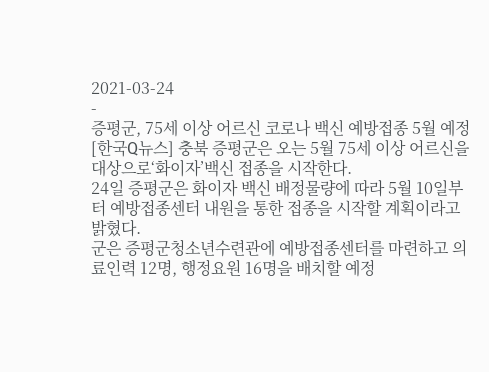2021-03-24
-
증평군, 75세 이상 어르신 코로나 백신 예방접종 5월 예정
[한국Q뉴스] 충북 증평군은 오는 5월 75세 이상 어르신을 대상으로‘화이자’백신 접종을 시작한다.
24일 증평군은 화이자 백신 배정물량에 따라 5월 10일부터 예방접종센터 내원을 통한 접종을 시작할 계획이라고 밝혔다.
군은 증평군청소년수련관에 예방접종센터를 마련하고 의료인력 12명, 행정요원 16명을 배치할 예정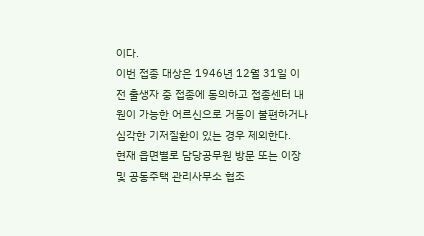이다.
이번 접종 대상은 1946년 12월 31일 이전 출생자 중 접종에 동의하고 접종센터 내원이 가능한 어르신으로 거동이 불편하거나 심각한 기저질환이 있는 경우 제외한다.
현재 읍면별로 담당공무원 방문 또는 이장 및 공동주택 관리사무소 협조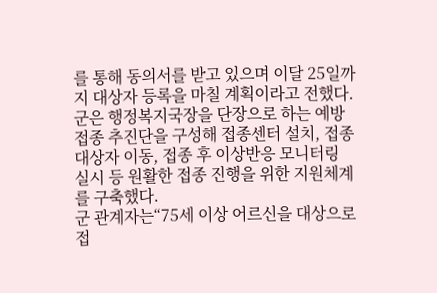를 통해 동의서를 받고 있으며 이달 25일까지 대상자 등록을 마칠 계획이라고 전했다.
군은 행정복지국장을 단장으로 하는 예방접종 추진단을 구성해 접종센터 설치, 접종대상자 이동, 접종 후 이상반응 모니터링 실시 등 원활한 접종 진행을 위한 지원체계를 구축했다.
군 관계자는“75세 이상 어르신을 대상으로 접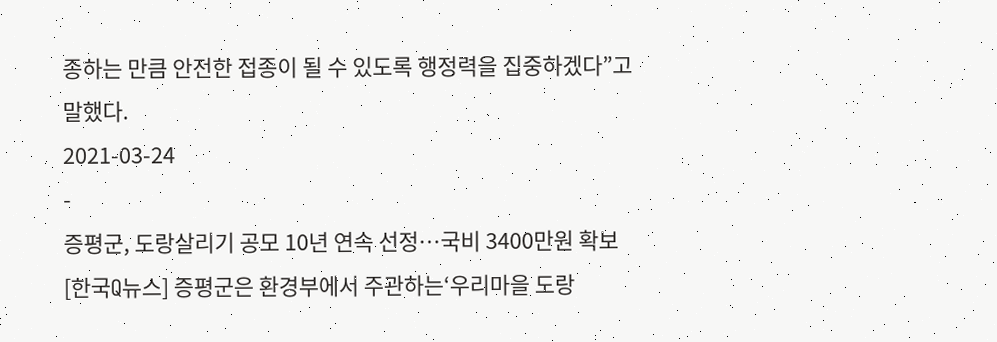종하는 만큼 안전한 접종이 될 수 있도록 행정력을 집중하겠다”고 말했다.
2021-03-24
-
증평군, 도랑살리기 공모 10년 연속 선정…국비 3400만원 확보
[한국Q뉴스] 증평군은 환경부에서 주관하는‘우리마을 도랑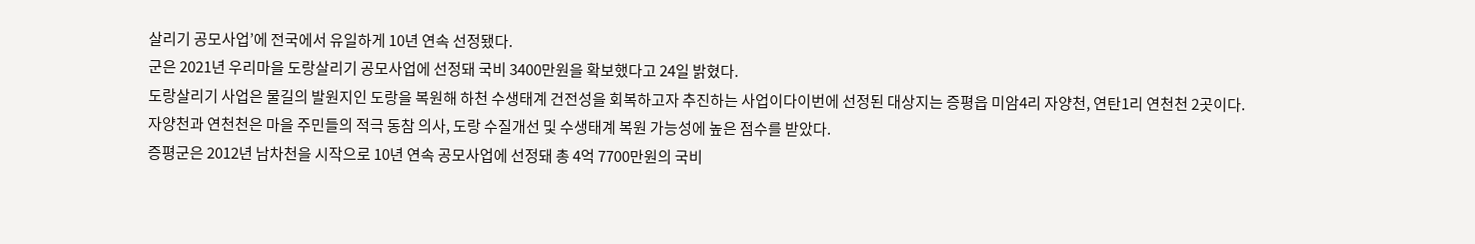살리기 공모사업’에 전국에서 유일하게 10년 연속 선정됐다.
군은 2021년 우리마을 도랑살리기 공모사업에 선정돼 국비 3400만원을 확보했다고 24일 밝혔다.
도랑살리기 사업은 물길의 발원지인 도랑을 복원해 하천 수생태계 건전성을 회복하고자 추진하는 사업이다이번에 선정된 대상지는 증평읍 미암4리 자양천, 연탄1리 연천천 2곳이다.
자양천과 연천천은 마을 주민들의 적극 동참 의사, 도랑 수질개선 및 수생태계 복원 가능성에 높은 점수를 받았다.
증평군은 2012년 남차천을 시작으로 10년 연속 공모사업에 선정돼 총 4억 7700만원의 국비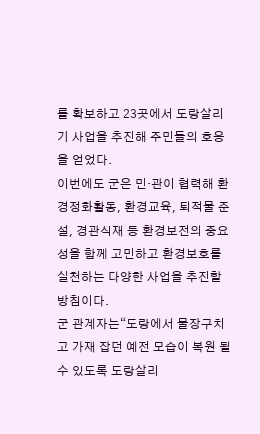를 확보하고 23곳에서 도랑살리기 사업을 추진해 주민들의 호응을 얻었다.
이번에도 군은 민·관이 협력해 환경정화활동, 환경교육, 퇴적물 준설, 경관식재 등 환경보전의 중요성을 함께 고민하고 환경보호를 실천하는 다양한 사업을 추진할 방침이다.
군 관계자는“도랑에서 물장구치고 가재 잡던 예전 모습이 복원 될 수 있도록 도랑살리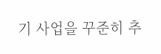기 사업을 꾸준히 추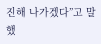진해 나가겠다”고 말했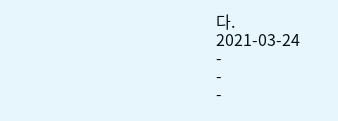다.
2021-03-24
-
-
-